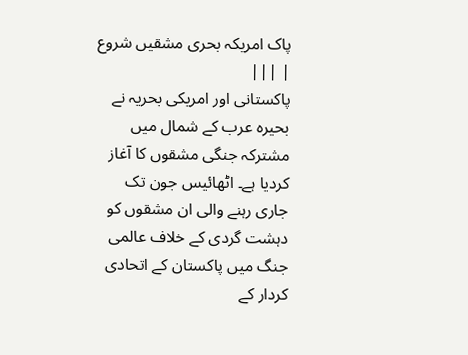پاک امریکہ بحری مشقیں شروع | |||
پاکستانی اور امریکی بحریہ نے بحیرہ عرب کے شمال میں مشترکہ جنگی مشقوں کا آغاز کردیا ہے۔ اٹھائیس جون تک جاری رہنے والی ان مشقوں کو دہشت گردی کے خلاف عالمی جنگ میں پاکستان کے اتحادی کردار کے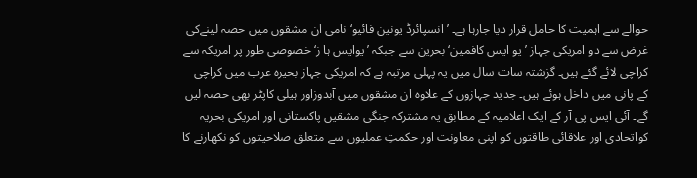حوالے سے اہمیت کا حامل قرار دیا جارہا ہے۔ ’انسپائرڈ یونین فائیو‘ نامی ان مشقوں میں حصہ لینےکی غرض سے دو امریکی جہاز ’یو ایس کافمین‘ بحرین سے جبکہ ’یوایس ہا ز‘ خصوصی طور پر امریکہ سے کراچی لائے گئے ہیں۔ گزشتہ سات سال میں یہ پہلی مرتبہ ہے کہ امریکی جہاز بحیرہ عرب میں کراچی کے پانی میں داخل ہوئے ہیں۔ جدید جہازوں کے علاوہ ان مشقوں میں آبدوزاور ہیلی کاپٹر بھی حصہ لیں گے۔ آئی ایس پی آر کے ایک اعلامیہ کے مطابق یہ مشترکہ جنگی مشقیں پاکستانی اور امریکی بحریہ کواتحادی اور علاقائی طاقتوں کو اپنی معاونت اور حکمتِ عملیوں سے متعلق صلاحیتوں کو نکھارنے کا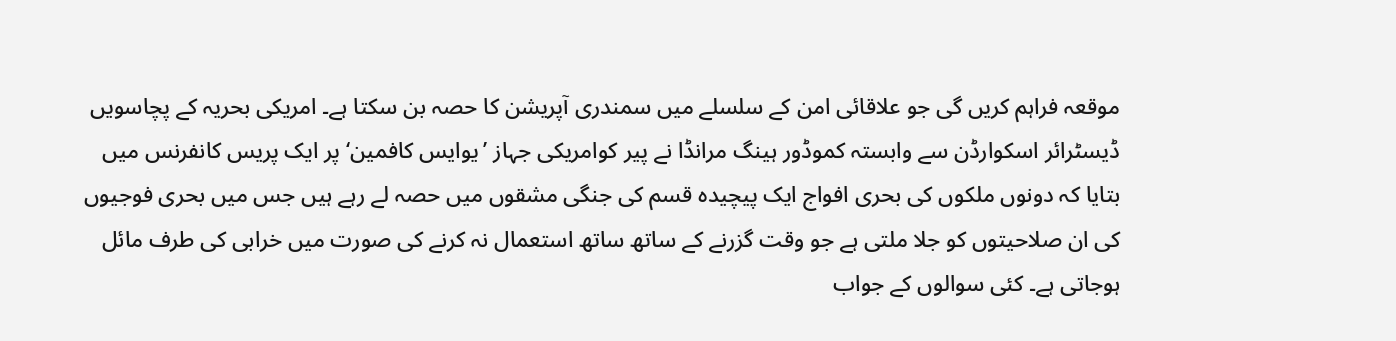موقعہ فراہم کریں گی جو علاقائی امن کے سلسلے میں سمندری آپریشن کا حصہ بن سکتا ہے۔ امریکی بحریہ کے پچاسویں ڈیسٹرائر اسکوارڈن سے وابستہ کموڈور ہینگ مرانڈا نے پیر کوامریکی جہاز ’یوایس کافمین‘ پر ایک پریس کانفرنس میں بتایا کہ دونوں ملکوں کی بحری افواج ایک پیچیدہ قسم کی جنگی مشقوں میں حصہ لے رہے ہیں جس میں بحری فوجیوں کی ان صلاحیتوں کو جلا ملتی ہے جو وقت گزرنے کے ساتھ ساتھ استعمال نہ کرنے کی صورت میں خرابی کی طرف مائل ہوجاتی ہے۔ کئی سوالوں کے جواب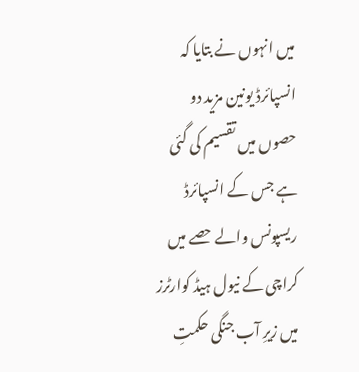میں انہوں نے بتایا کہ انسپائرڈ یونین مزید دو حصوں میں تقسیم کی گئی ہے جس کے انسپائرڈ ریسپونس والے حصے میں کراچی کے نیول ہیڈ کوارٹرز میں زیرِ آب جنگی حکمتِ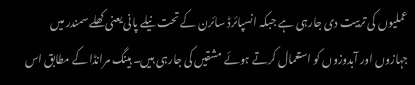عملیوں کی تربیت دی جارہی ہے جبکہ انسپائرڈ سائرن کے تحت نیلے پانی یعنی کھلے سمندر میں جہازوں اور آبدوزوں کو استعمال کرتے ہوئے مشقیں کی جارہی ہیں۔ ہینگ مرانڈا کے مطابق اس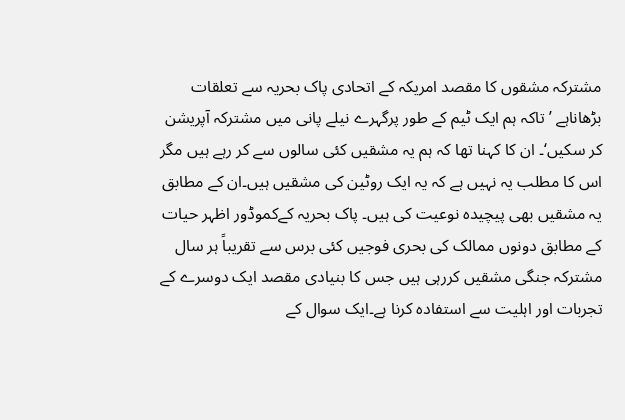مشترکہ مشقوں کا مقصد امریکہ کے اتحادی پاک بحریہ سے تعلقات بڑھاناہے ’تاکہ ہم ایک ٹیم کے طور پرگہرے نیلے پانی میں مشترکہ آپریشن کر سکیں‘۔ ان کا کہنا تھا کہ ہم یہ مشقیں کئی سالوں سے کر رہے ہیں مگر اس کا مطلب یہ نہیں ہے کہ یہ ایک روٹین کی مشقیں ہیں۔ان کے مطابق یہ مشقیں بھی پیچیدہ نوعیت کی ہیں۔ پاک بحریہ کےکموڈور اظہر حیات کے مطابق دونوں ممالک کی بحری فوجیں کئی برس سے تقریباً ہر سال مشترکہ جنگی مشقیں کررہی ہیں جس کا بنیادی مقصد ایک دوسرے کے تجربات اور اہلیت سے استفادہ کرنا ہے۔ایک سوال کے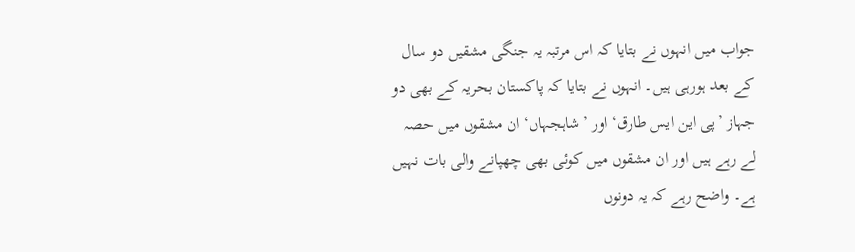جواب میں انہوں نے بتایا کہ اس مرتبہ یہ جنگی مشقیں دو سال کے بعد ہورہی ہیں۔ انہوں نے بتایا کہ پاکستان بحریہ کے بھی دو جہاز ’پی این ایس طارق‘ اور ’شاہجہاں‘ ان مشقوں میں حصہ لے رہے ہیں اور ان مشقوں میں کوئی بھی چھپانے والی بات نہیں ہے۔ واضح رہے کہ یہ دونوں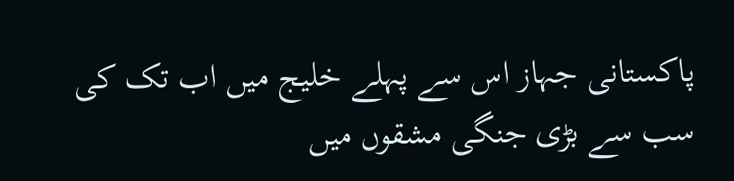پاکستانی جہاز اس سے پہلے خلیج میں اب تک کی سب سے بڑی جنگی مشقوں میں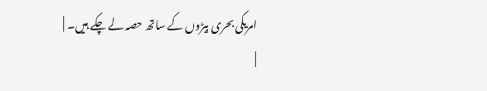امریکی بحری بیڑوں کے ساتھ حصہ لے چکے ہیں۔ |
|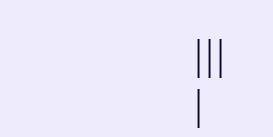|||
|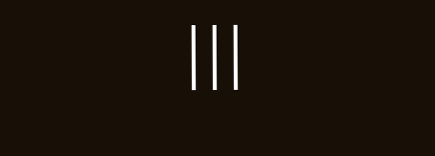|||